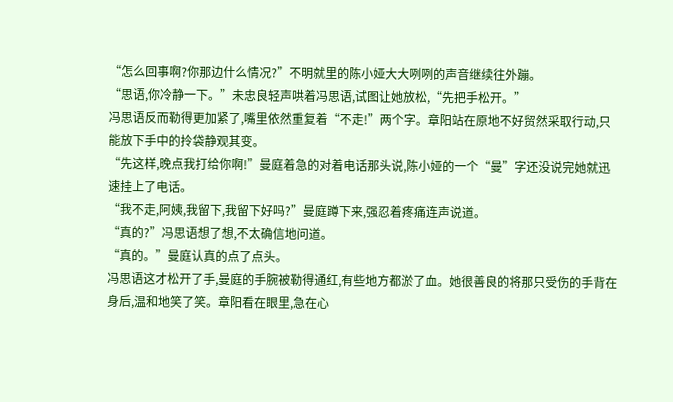“怎么回事啊?你那边什么情况?”不明就里的陈小娅大大咧咧的声音继续往外蹦。
“思语,你冷静一下。”未忠良轻声哄着冯思语,试图让她放松,“先把手松开。”
冯思语反而勒得更加紧了,嘴里依然重复着“不走!”两个字。章阳站在原地不好贸然采取行动,只能放下手中的拎袋静观其变。
“先这样,晚点我打给你啊!”曼庭着急的对着电话那头说,陈小娅的一个“曼”字还没说完她就迅速挂上了电话。
“我不走,阿姨,我留下,我留下好吗?”曼庭蹲下来,强忍着疼痛连声说道。
“真的?”冯思语想了想,不太确信地问道。
“真的。”曼庭认真的点了点头。
冯思语这才松开了手,曼庭的手腕被勒得通红,有些地方都淤了血。她很善良的将那只受伤的手背在身后,温和地笑了笑。章阳看在眼里,急在心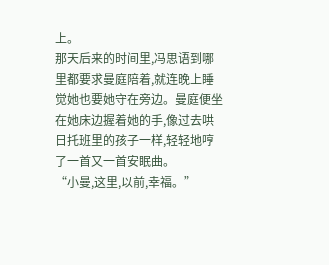上。
那天后来的时间里,冯思语到哪里都要求曼庭陪着,就连晚上睡觉她也要她守在旁边。曼庭便坐在她床边握着她的手,像过去哄日托班里的孩子一样,轻轻地哼了一首又一首安眠曲。
“小曼,这里,以前,幸福。”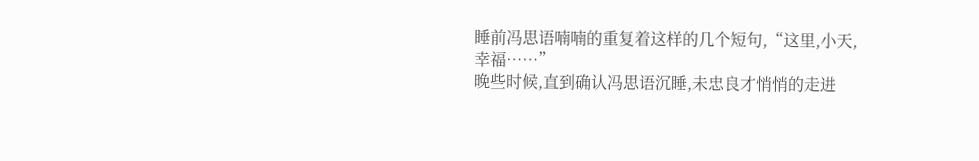睡前冯思语喃喃的重复着这样的几个短句,“这里,小天,幸福……”
晚些时候,直到确认冯思语沉睡,未忠良才悄悄的走进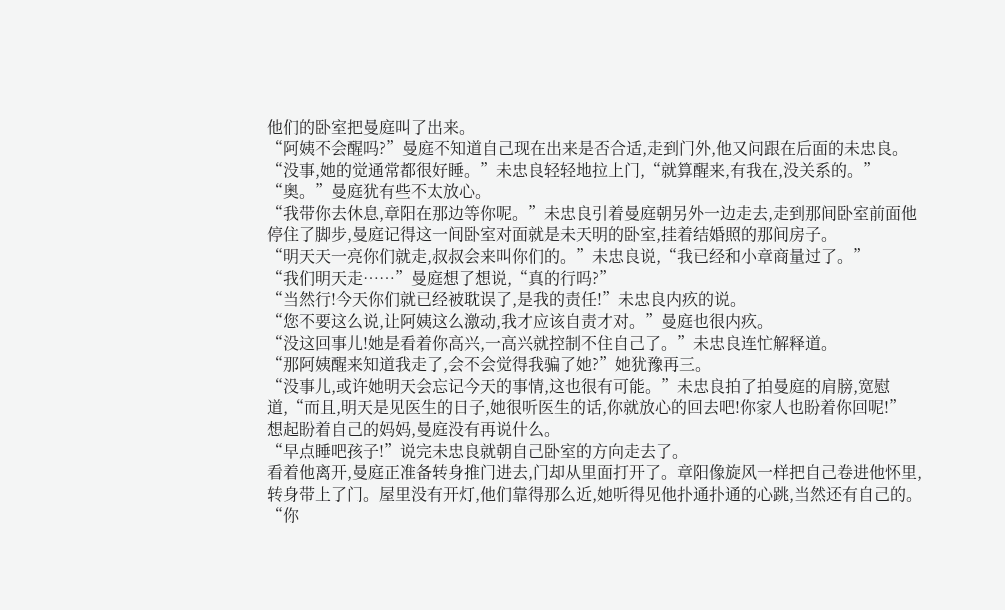他们的卧室把曼庭叫了出来。
“阿姨不会醒吗?”曼庭不知道自己现在出来是否合适,走到门外,他又问跟在后面的未忠良。
“没事,她的觉通常都很好睡。”未忠良轻轻地拉上门,“就算醒来,有我在,没关系的。”
“奥。”曼庭犹有些不太放心。
“我带你去休息,章阳在那边等你呢。”未忠良引着曼庭朝另外一边走去,走到那间卧室前面他停住了脚步,曼庭记得这一间卧室对面就是未天明的卧室,挂着结婚照的那间房子。
“明天天一亮你们就走,叔叔会来叫你们的。”未忠良说,“我已经和小章商量过了。”
“我们明天走……”曼庭想了想说,“真的行吗?”
“当然行!今天你们就已经被耽误了,是我的责任!”未忠良内疚的说。
“您不要这么说,让阿姨这么激动,我才应该自责才对。”曼庭也很内疚。
“没这回事儿!她是看着你高兴,一高兴就控制不住自己了。”未忠良连忙解释道。
“那阿姨醒来知道我走了,会不会觉得我骗了她?”她犹豫再三。
“没事儿,或许她明天会忘记今天的事情,这也很有可能。”未忠良拍了拍曼庭的肩膀,宽慰道,“而且,明天是见医生的日子,她很听医生的话,你就放心的回去吧!你家人也盼着你回呢!”
想起盼着自己的妈妈,曼庭没有再说什么。
“早点睡吧孩子!”说完未忠良就朝自己卧室的方向走去了。
看着他离开,曼庭正准备转身推门进去,门却从里面打开了。章阳像旋风一样把自己卷进他怀里,转身带上了门。屋里没有开灯,他们靠得那么近,她听得见他扑通扑通的心跳,当然还有自己的。
“你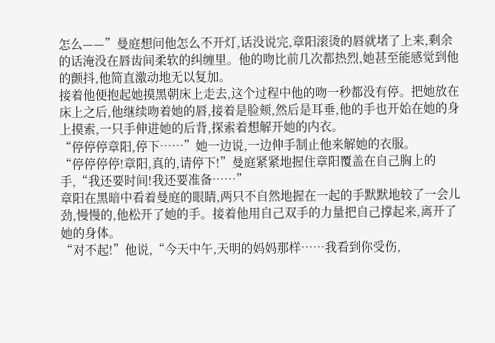怎么——”曼庭想问他怎么不开灯,话没说完,章阳滚烫的唇就堵了上来,剩余的话淹没在唇齿间柔软的纠缠里。他的吻比前几次都热烈,她甚至能感觉到他的颤抖,他简直激动地无以复加。
接着他便抱起她摸黑朝床上走去,这个过程中他的吻一秒都没有停。把她放在床上之后,他继续吻着她的唇,接着是脸颊,然后是耳垂,他的手也开始在她的身上摸索,一只手伸进她的后背,探索着想解开她的内衣。
“停停停章阳,停下……”她一边说,一边伸手制止他来解她的衣服。
“停停停停!章阳,真的,请停下!”曼庭紧紧地握住章阳覆盖在自己胸上的手,“我还要时间!我还要准备……”
章阳在黑暗中看着曼庭的眼睛,两只不自然地握在一起的手默默地较了一会儿劲,慢慢的,他松开了她的手。接着他用自己双手的力量把自己撑起来,离开了她的身体。
“对不起!”他说,“今天中午,天明的妈妈那样……我看到你受伤,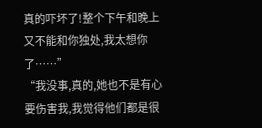真的吓坏了!整个下午和晚上又不能和你独处,我太想你了……”
“我没事,真的,她也不是有心要伤害我,我觉得他们都是很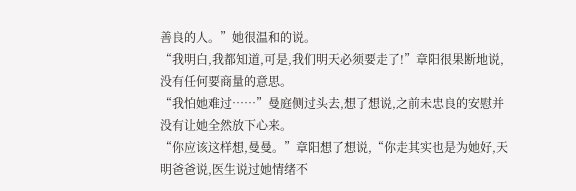善良的人。”她很温和的说。
“我明白,我都知道,可是,我们明天必须要走了!”章阳很果断地说,没有任何要商量的意思。
“我怕她难过……”曼庭侧过头去,想了想说,之前未忠良的安慰并没有让她全然放下心来。
“你应该这样想,曼曼。”章阳想了想说,“你走其实也是为她好,天明爸爸说,医生说过她情绪不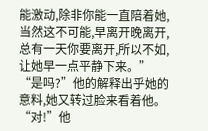能激动,除非你能一直陪着她,当然这不可能,早离开晚离开,总有一天你要离开,所以不如,让她早一点平静下来。”
“是吗?”他的解释出乎她的意料,她又转过脸来看着他。
“对!”他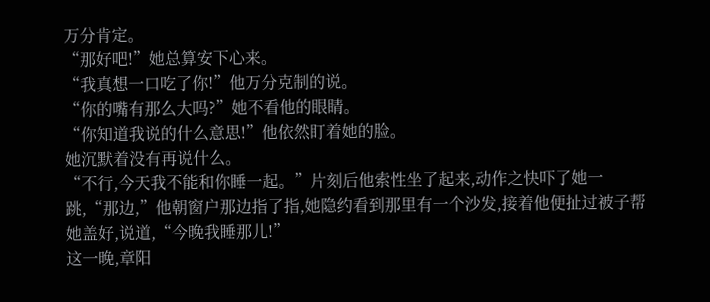万分肯定。
“那好吧!”她总算安下心来。
“我真想一口吃了你!”他万分克制的说。
“你的嘴有那么大吗?”她不看他的眼睛。
“你知道我说的什么意思!”他依然盯着她的脸。
她沉默着没有再说什么。
“不行,今天我不能和你睡一起。”片刻后他索性坐了起来,动作之快吓了她一跳,“那边,”他朝窗户那边指了指,她隐约看到那里有一个沙发,接着他便扯过被子帮她盖好,说道,“今晚我睡那儿!”
这一晚,章阳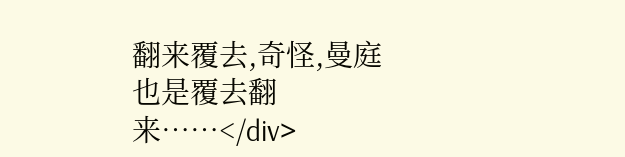翻来覆去,奇怪,曼庭也是覆去翻来……</div>